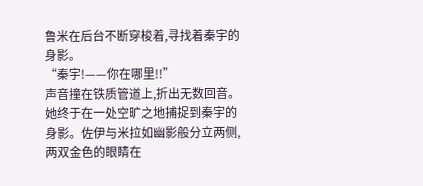鲁米在后台不断穿梭着,寻找着秦宇的身影。
“秦宇!——你在哪里!!”
声音撞在铁质管道上,折出无数回音。
她终于在一处空旷之地捕捉到秦宇的身影。佐伊与米拉如幽影般分立两侧,两双金色的眼睛在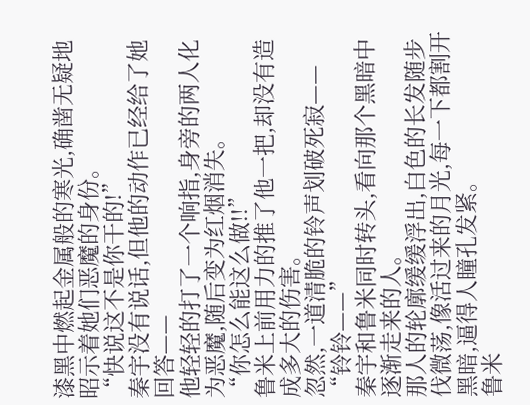漆黑中燃起金属般的寒光,确凿无疑地昭示着她们恶魔的身份。
“快说这不是你干的!”
秦宇没有说话,但他的动作已经给了她回答——
他轻轻的打了一个响指,身旁的两人化为恶魔,随后变为红烟消失。
“你怎么能这么做!!”
鲁米上前用力的推了他一把,却没有造成多大的伤害。
忽然,一道清脆的铃声划破死寂——
“铃铃——”
秦宇和鲁米同时转头,看向那个黑暗中逐渐走来的人。
那人的轮廓缓缓浮出,白色的长发随步伐微荡,像活过来的月光,每一下都割开黑暗,逼得人瞳孔发紧。
鲁米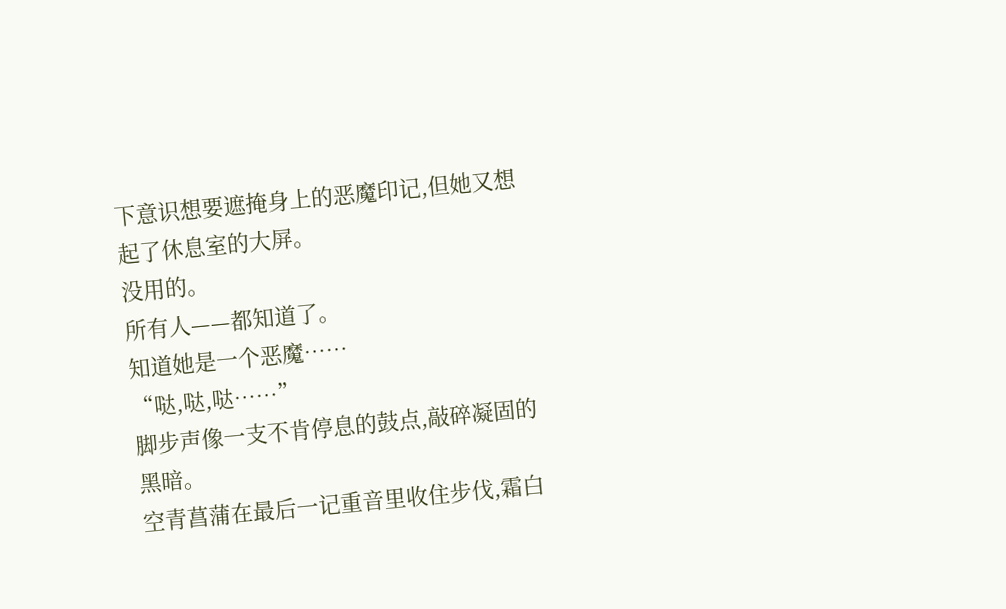下意识想要遮掩身上的恶魔印记,但她又想起了休息室的大屏。
没用的。
所有人——都知道了。
知道她是一个恶魔……
“哒,哒,哒……”
脚步声像一支不肯停息的鼓点,敲碎凝固的黑暗。
空青菖蒲在最后一记重音里收住步伐,霜白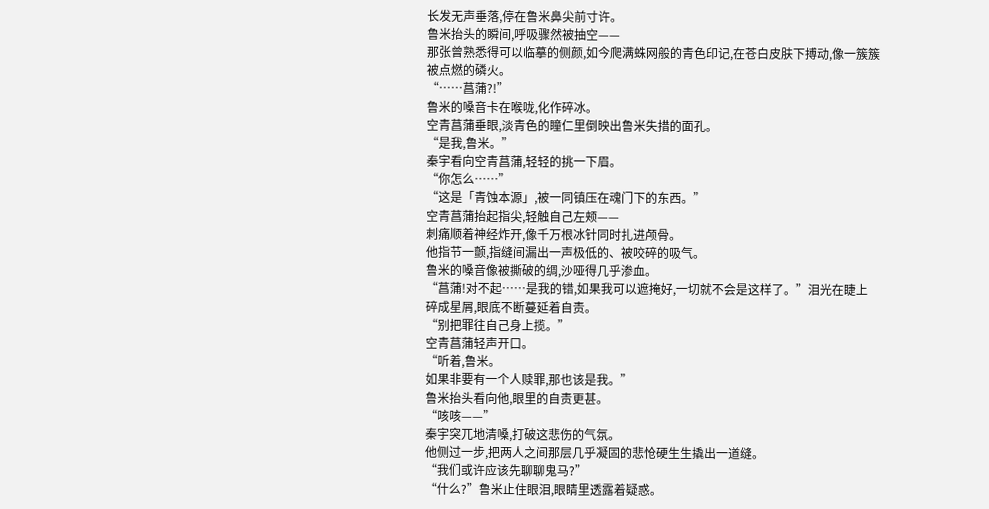长发无声垂落,停在鲁米鼻尖前寸许。
鲁米抬头的瞬间,呼吸骤然被抽空——
那张曾熟悉得可以临摹的侧颜,如今爬满蛛网般的青色印记,在苍白皮肤下搏动,像一簇簇被点燃的磷火。
“……菖蒲?!”
鲁米的嗓音卡在喉咙,化作碎冰。
空青菖蒲垂眼,淡青色的瞳仁里倒映出鲁米失措的面孔。
“是我,鲁米。”
秦宇看向空青菖蒲,轻轻的挑一下眉。
“你怎么……”
“这是「青蚀本源」,被一同镇压在魂门下的东西。”
空青菖蒲抬起指尖,轻触自己左颊——
刺痛顺着神经炸开,像千万根冰针同时扎进颅骨。
他指节一颤,指缝间漏出一声极低的、被咬碎的吸气。
鲁米的嗓音像被撕破的绸,沙哑得几乎渗血。
“菖蒲!对不起……是我的错,如果我可以遮掩好,一切就不会是这样了。”泪光在睫上碎成星屑,眼底不断蔓延着自责。
“别把罪往自己身上揽。”
空青菖蒲轻声开口。
“听着,鲁米。
如果非要有一个人赎罪,那也该是我。”
鲁米抬头看向他,眼里的自责更甚。
“咳咳——”
秦宇突兀地清嗓,打破这悲伤的气氛。
他侧过一步,把两人之间那层几乎凝固的悲怆硬生生撬出一道缝。
“我们或许应该先聊聊鬼马?”
“什么?”鲁米止住眼泪,眼睛里透露着疑惑。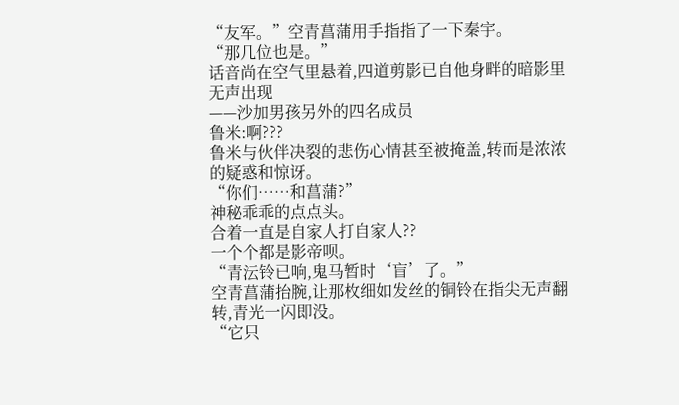“友军。”空青菖蒲用手指指了一下秦宇。
“那几位也是。”
话音尚在空气里悬着,四道剪影已自他身畔的暗影里无声出现
——沙加男孩另外的四名成员
鲁米:啊???
鲁米与伙伴决裂的悲伤心情甚至被掩盖,转而是浓浓的疑惑和惊讶。
“你们……和菖蒲?”
神秘乖乖的点点头。
合着一直是自家人打自家人??
一个个都是影帝呗。
“青沄铃已响,鬼马暂时‘盲’了。”
空青菖蒲抬腕,让那枚细如发丝的铜铃在指尖无声翻转,青光一闪即没。
“它只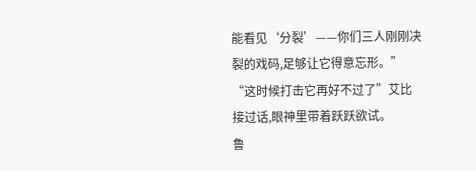能看见‘分裂’——你们三人刚刚决裂的戏码,足够让它得意忘形。”
“这时候打击它再好不过了”艾比接过话,眼神里带着跃跃欲试。
鲁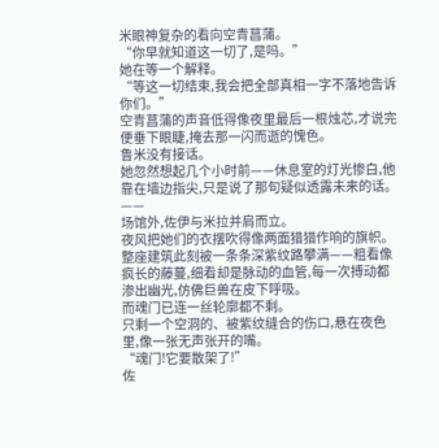米眼神复杂的看向空青菖蒲。
“你早就知道这一切了,是吗。”
她在等一个解释。
“等这一切结束,我会把全部真相一字不落地告诉你们。”
空青菖蒲的声音低得像夜里最后一根烛芯,才说完便垂下眼睫,掩去那一闪而逝的愧色。
鲁米没有接话。
她忽然想起几个小时前——休息室的灯光惨白,他靠在墙边指尖,只是说了那句疑似透露未来的话。
——
场馆外,佐伊与米拉并肩而立。
夜风把她们的衣摆吹得像两面猎猎作响的旗帜。
整座建筑此刻被一条条深紫纹路攀满——粗看像疯长的藤蔓,细看却是脉动的血管,每一次搏动都渗出幽光,仿佛巨兽在皮下呼吸。
而魂门已连一丝轮廓都不剩。
只剩一个空洞的、被紫纹缝合的伤口,悬在夜色里,像一张无声张开的嘴。
“魂门!它要散架了!”
佐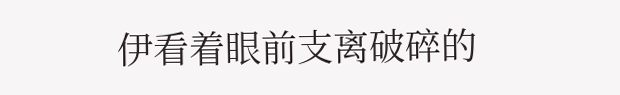伊看着眼前支离破碎的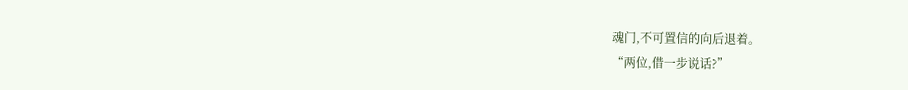魂门,不可置信的向后退着。
“两位,借一步说话?”